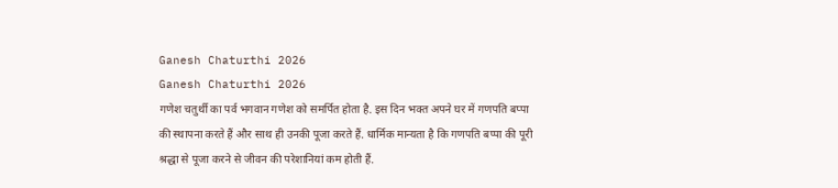Ganesh Chaturthi 2026
Ganesh Chaturthi 2026
गणेश चतुर्थी का पर्व भगवान गणेश को समर्पित होता है. इस दिन भक्त अपने घर में गणपति बप्पा की स्थापना करते हैं और साथ ही उनकी पूजा करते हैं. धार्मिक मान्यता है कि गणपति बप्पा की पूरी श्रद्धा से पूजा करने से जीवन की परेशानियां कम होती हैं.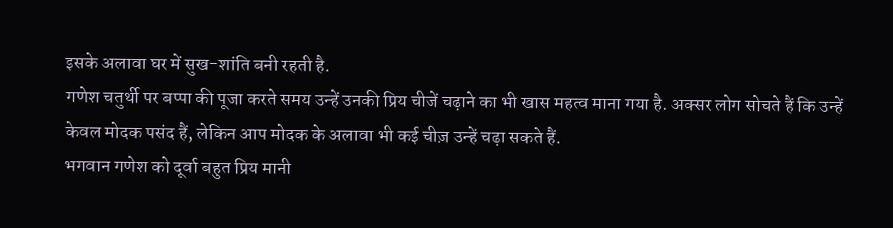इसके अलावा घर में सुख-शांति बनी रहती है.
गणेश चतुर्थी पर बप्पा की पूजा करते समय उन्हें उनकी प्रिय चीजें चढ़ाने का भी खास महत्व माना गया है. अक्सर लोग सोचते हैं कि उन्हें केवल मोदक पसंद हैं, लेकिन आप मोदक के अलावा भी कई चीज़ उन्हें चढ़ा सकते हैं.
भगवान गणेश को दूर्वा बहुत प्रिय मानी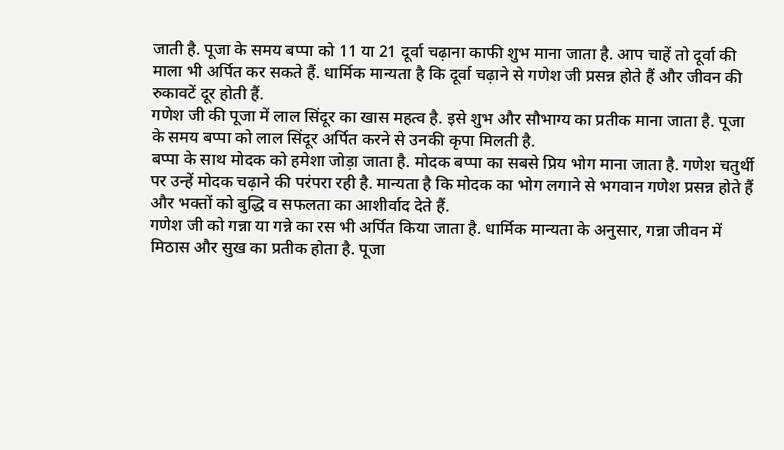जाती है. पूजा के समय बप्पा को 11 या 21 दूर्वा चढ़ाना काफी शुभ माना जाता है. आप चाहें तो दूर्वा की माला भी अर्पित कर सकते हैं. धार्मिक मान्यता है कि दूर्वा चढ़ाने से गणेश जी प्रसन्न होते हैं और जीवन की रुकावटें दूर होती हैं.
गणेश जी की पूजा में लाल सिंदूर का खास महत्व है. इसे शुभ और सौभाग्य का प्रतीक माना जाता है. पूजा के समय बप्पा को लाल सिंदूर अर्पित करने से उनकी कृपा मिलती है.
बप्पा के साथ मोदक को हमेशा जोड़ा जाता है. मोदक बप्पा का सबसे प्रिय भोग माना जाता है. गणेश चतुर्थी पर उन्हें मोदक चढ़ाने की परंपरा रही है. मान्यता है कि मोदक का भोग लगाने से भगवान गणेश प्रसन्न होते हैं और भक्तों को बुद्धि व सफलता का आशीर्वाद देते हैं.
गणेश जी को गन्ना या गन्ने का रस भी अर्पित किया जाता है. धार्मिक मान्यता के अनुसार, गन्ना जीवन में मिठास और सुख का प्रतीक होता है. पूजा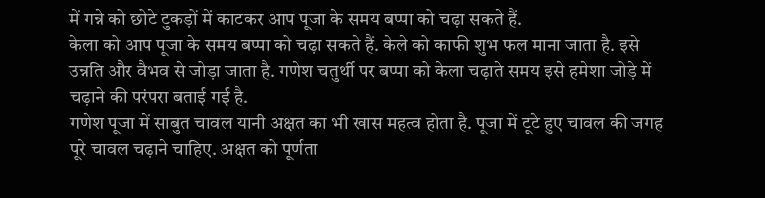में गन्ने को छोटे टुकड़ों में काटकर आप पूजा के समय बप्पा को चढ़ा सकते हैं.
केला को आप पूजा के समय बप्पा को चढ़ा सकते हैं. केले को काफी शुभ फल माना जाता है. इसे उन्नति और वैभव से जोड़ा जाता है. गणेश चतुर्थी पर बप्पा को केला चढ़ाते समय इसे हमेशा जोड़े में चढ़ाने की परंपरा बताई गई है.
गणेश पूजा में साबुत चावल यानी अक्षत का भी खास महत्व होता है. पूजा में टूटे हुए चावल की जगह पूरे चावल चढ़ाने चाहिए. अक्षत को पूर्णता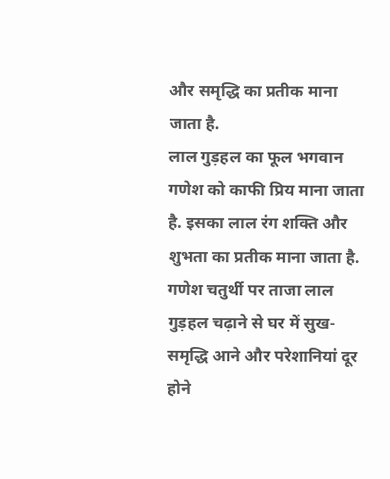और समृद्धि का प्रतीक माना जाता है.
लाल गुड़हल का फूल भगवान गणेश को काफी प्रिय माना जाता है. इसका लाल रंग शक्ति और शुभता का प्रतीक माना जाता है. गणेश चतुर्थी पर ताजा लाल गुड़हल चढ़ाने से घर में सुख-समृद्धि आने और परेशानियां दूर होने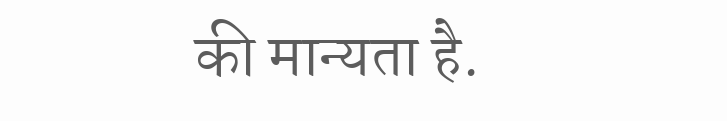की मान्यता है.